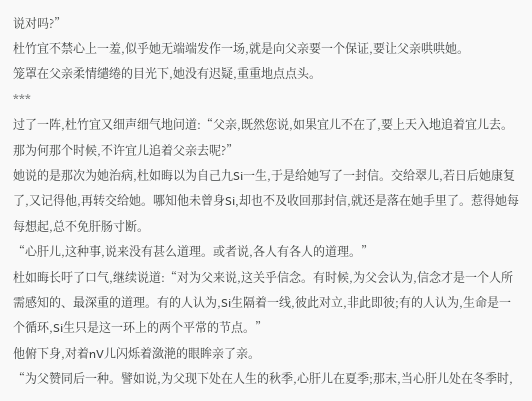说对吗?”
杜竹宜不禁心上一羞,似乎她无端端发作一场,就是向父亲要一个保证,要让父亲哄哄她。
笼罩在父亲柔情缱绻的目光下,她没有迟疑,重重地点点头。
***
过了一阵,杜竹宜又细声细气地问道:“父亲,既然您说,如果宜儿不在了,要上天入地追着宜儿去。那为何那个时候,不许宜儿追着父亲去呢?”
她说的是那次为她治病,杜如晦以为自己九Si一生,于是给她写了一封信。交给翠儿,若日后她康复了,又记得他,再转交给她。哪知他未曾身Si,却也不及收回那封信,就还是落在她手里了。惹得她每每想起,总不免肝肠寸断。
“心肝儿,这种事,说来没有甚么道理。或者说,各人有各人的道理。”
杜如晦长吁了口气,继续说道:“对为父来说,这关乎信念。有时候,为父会认为,信念才是一个人所需感知的、最深重的道理。有的人认为,Si生隔着一线,彼此对立,非此即彼;有的人认为,生命是一个循环,Si生只是这一环上的两个平常的节点。”
他俯下身,对着nV儿闪烁着潋滟的眼眸亲了亲。
“为父赞同后一种。譬如说,为父现下处在人生的秋季,心肝儿在夏季;那末,当心肝儿处在冬季时,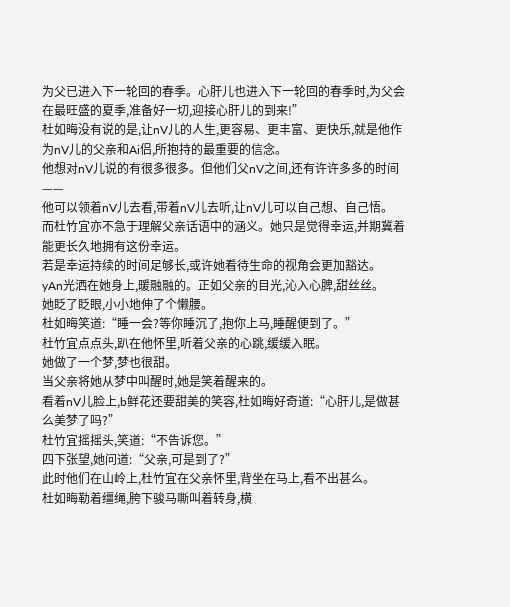为父已进入下一轮回的春季。心肝儿也进入下一轮回的春季时,为父会在最旺盛的夏季,准备好一切,迎接心肝儿的到来!”
杜如晦没有说的是,让nV儿的人生,更容易、更丰富、更快乐,就是他作为nV儿的父亲和Ai侣,所抱持的最重要的信念。
他想对nV儿说的有很多很多。但他们父nV之间,还有许许多多的时间——
他可以领着nV儿去看,带着nV儿去听,让nV儿可以自己想、自己悟。
而杜竹宜亦不急于理解父亲话语中的涵义。她只是觉得幸运,并期冀着能更长久地拥有这份幸运。
若是幸运持续的时间足够长,或许她看待生命的视角会更加豁达。
yAn光洒在她身上,暖融融的。正如父亲的目光,沁入心脾,甜丝丝。
她眨了眨眼,小小地伸了个懒腰。
杜如晦笑道:“睡一会?等你睡沉了,抱你上马,睡醒便到了。”
杜竹宜点点头,趴在他怀里,听着父亲的心跳,缓缓入眠。
她做了一个梦,梦也很甜。
当父亲将她从梦中叫醒时,她是笑着醒来的。
看着nV儿脸上,b鲜花还要甜美的笑容,杜如晦好奇道:“心肝儿,是做甚么美梦了吗?”
杜竹宜摇摇头,笑道:“不告诉您。”
四下张望,她问道:“父亲,可是到了?”
此时他们在山岭上,杜竹宜在父亲怀里,背坐在马上,看不出甚么。
杜如晦勒着缰绳,胯下骏马嘶叫着转身,横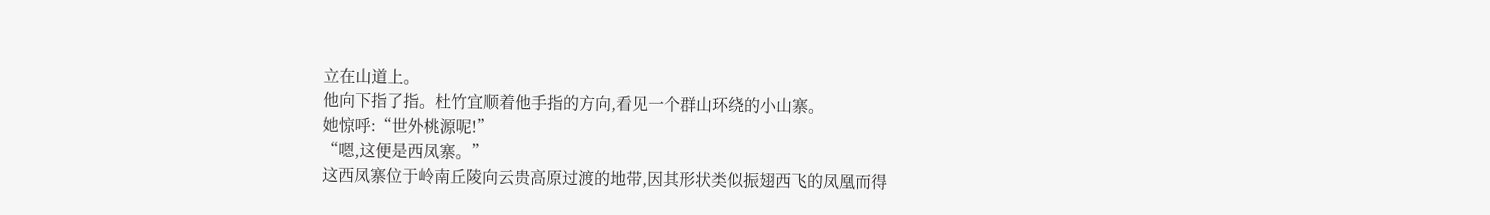立在山道上。
他向下指了指。杜竹宜顺着他手指的方向,看见一个群山环绕的小山寨。
她惊呼:“世外桃源呢!”
“嗯,这便是西凤寨。”
这西凤寨位于岭南丘陵向云贵高原过渡的地带,因其形状类似振翅西飞的凤凰而得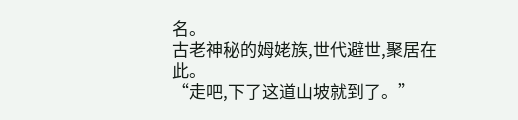名。
古老神秘的姆姥族,世代避世,聚居在此。
“走吧,下了这道山坡就到了。”